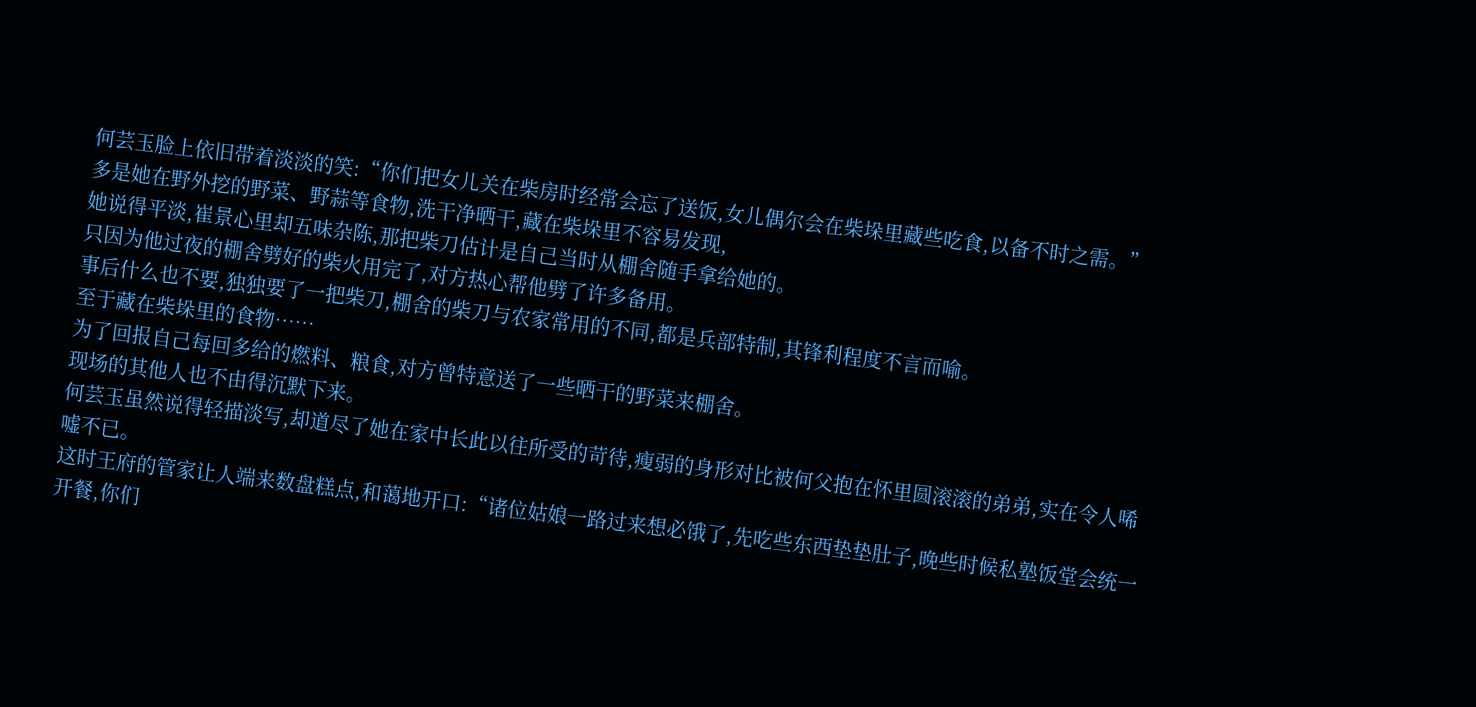何芸玉脸上依旧带着淡淡的笑:“你们把女儿关在柴房时经常会忘了送饭,女儿偶尔会在柴垛里藏些吃食,以备不时之需。”
多是她在野外挖的野菜、野蒜等食物,洗干净晒干,藏在柴垛里不容易发现,
她说得平淡,崔景心里却五味杂陈,那把柴刀估计是自己当时从棚舍随手拿给她的。
只因为他过夜的棚舍劈好的柴火用完了,对方热心帮他劈了许多备用。
事后什么也不要,独独要了一把柴刀,棚舍的柴刀与农家常用的不同,都是兵部特制,其锋利程度不言而喻。
至于藏在柴垛里的食物……
为了回报自己每回多给的燃料、粮食,对方曾特意送了一些晒干的野菜来棚舍。
现场的其他人也不由得沉默下来。
何芸玉虽然说得轻描淡写,却道尽了她在家中长此以往所受的苛待,瘦弱的身形对比被何父抱在怀里圆滚滚的弟弟,实在令人唏嘘不已。
这时王府的管家让人端来数盘糕点,和蔼地开口:“诸位姑娘一路过来想必饿了,先吃些东西垫垫肚子,晚些时候私塾饭堂会统一开餐,你们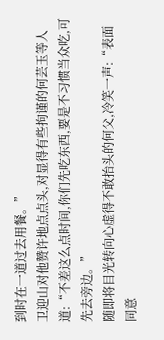到时在一道过去用餐。”
卫迎山对他赞许地点点头,对显得有些拘谨的何芸玉等人道:“不差这么点时间,你们先吃东西,要是不习惯当众吃,可先去旁边。”
随即将目光转向心虚得不敢抬头的何父,冷笑一声:“表面同意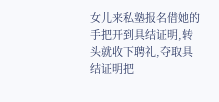女儿来私塾报名借她的手把开到具结证明,转头就收下聘礼,夺取具结证明把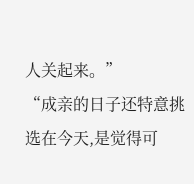人关起来。”
“成亲的日子还特意挑选在今天,是觉得可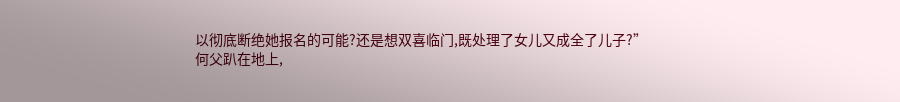以彻底断绝她报名的可能?还是想双喜临门,既处理了女儿又成全了儿子?”
何父趴在地上,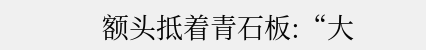额头抵着青石板:“大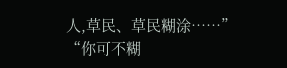人,草民、草民糊涂……”
“你可不糊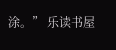涂。” 乐读书屋